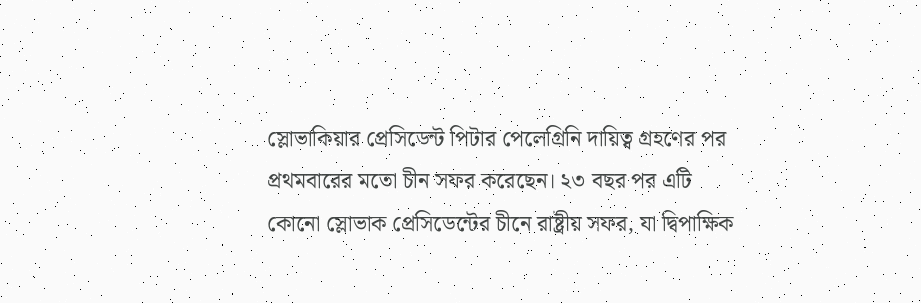স্লোভাকিয়ার প্রেসিডেন্ট পিটার পেলেগ্রিনি দায়িত্ব গ্রহণের পর প্রথমবারের মতো চীন সফর করেছেন। ২৩ বছর পর এটি কোনো স্লোভাক প্রেসিডেন্টের চীনে রাষ্ট্রীয় সফর, যা দ্বিপাক্ষিক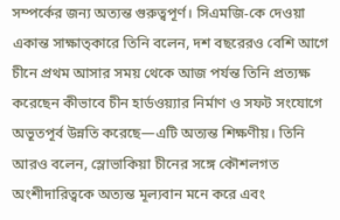সম্পর্কের জন্য অত্যন্ত গুরুত্বপূর্ণ। সিএমজি-কে দেওয়া একান্ত সাক্ষাত্কারে তিনি বলেন, দশ বছরেরও বেশি আগে চীনে প্রথম আসার সময় থেকে আজ পর্যন্ত তিনি প্রত্যক্ষ করেছেন কীভাবে চীন হার্ডওয়্যার নির্মাণ ও সফট সংযোগে অভূতপূর্ব উন্নতি করেছে—এটি অত্যন্ত শিক্ষণীয়। তিনি আরও বলেন, স্লোভাকিয়া চীনের সঙ্গে কৌশলগত অংশীদারিত্বকে অত্যন্ত মূল্যবান মনে করে এবং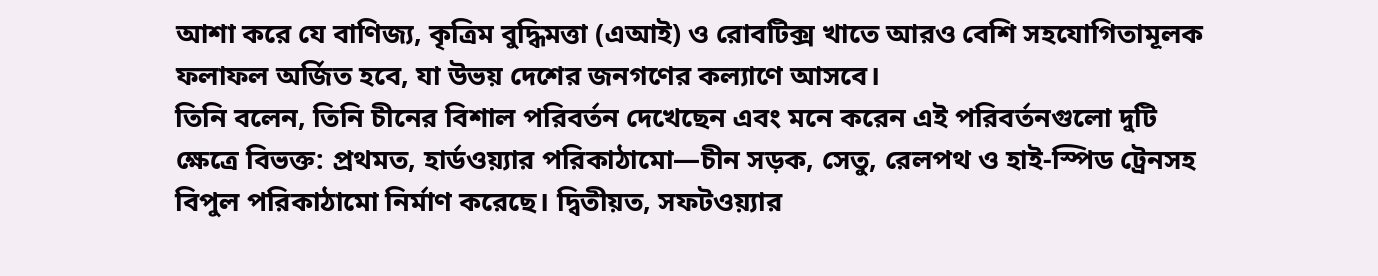আশা করে যে বাণিজ্য, কৃত্রিম বুদ্ধিমত্তা (এআই) ও রোবটিক্স খাতে আরও বেশি সহযোগিতামূলক ফলাফল অর্জিত হবে, যা উভয় দেশের জনগণের কল্যাণে আসবে।
তিনি বলেন, তিনি চীনের বিশাল পরিবর্তন দেখেছেন এবং মনে করেন এই পরিবর্তনগুলো দুটি ক্ষেত্রে বিভক্ত: প্রথমত, হার্ডওয়্যার পরিকাঠামো—চীন সড়ক, সেতু, রেলপথ ও হাই-স্পিড ট্রেনসহ বিপুল পরিকাঠামো নির্মাণ করেছে। দ্বিতীয়ত, সফটওয়্যার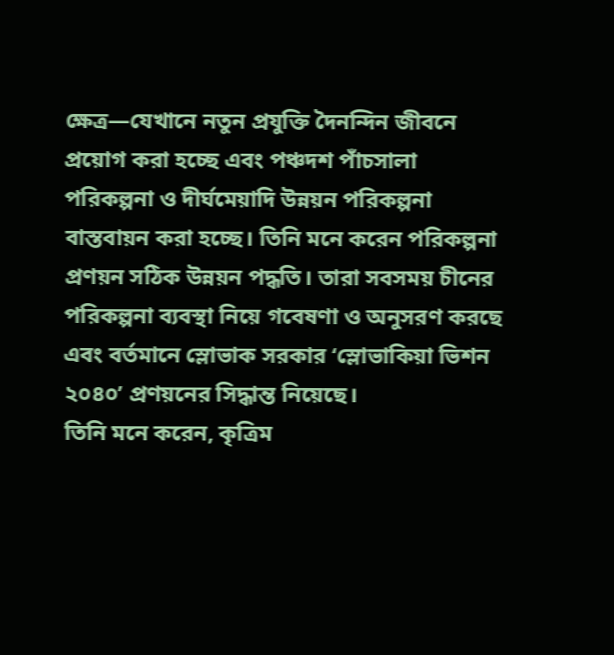ক্ষেত্র—যেখানে নতুন প্রযুক্তি দৈনন্দিন জীবনে প্রয়োগ করা হচ্ছে এবং পঞ্চদশ পাঁচসালা পরিকল্পনা ও দীর্ঘমেয়াদি উন্নয়ন পরিকল্পনা বাস্তবায়ন করা হচ্ছে। তিনি মনে করেন পরিকল্পনা প্রণয়ন সঠিক উন্নয়ন পদ্ধতি। তারা সবসময় চীনের পরিকল্পনা ব্যবস্থা নিয়ে গবেষণা ও অনুসরণ করছে এবং বর্তমানে স্লোভাক সরকার ‘স্লোভাকিয়া ভিশন ২০৪০’ প্রণয়নের সিদ্ধান্ত নিয়েছে।
তিনি মনে করেন, কৃত্রিম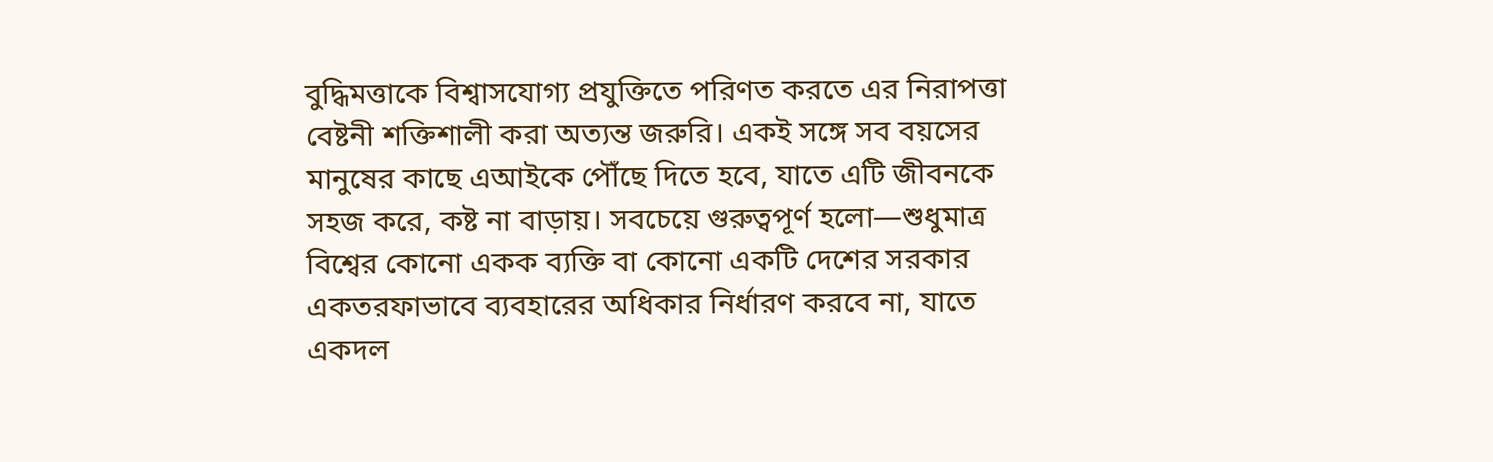বুদ্ধিমত্তাকে বিশ্বাসযোগ্য প্রযুক্তিতে পরিণত করতে এর নিরাপত্তা বেষ্টনী শক্তিশালী করা অত্যন্ত জরুরি। একই সঙ্গে সব বয়সের মানুষের কাছে এআইকে পৌঁছে দিতে হবে, যাতে এটি জীবনকে সহজ করে, কষ্ট না বাড়ায়। সবচেয়ে গুরুত্বপূর্ণ হলো—শুধুমাত্র বিশ্বের কোনো একক ব্যক্তি বা কোনো একটি দেশের সরকার একতরফাভাবে ব্যবহারের অধিকার নির্ধারণ করবে না, যাতে একদল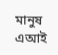মানুষ এআই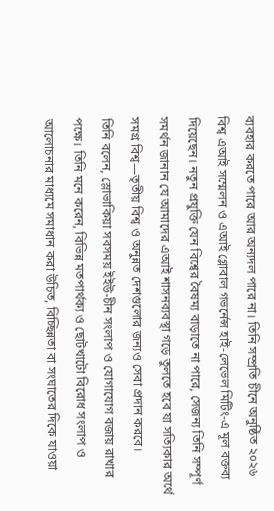ব্যবহার করতে পারে আর অন্যদল পারে না। তিনি সম্প্রতি চীনে অনুষ্ঠিত ২০২৬ বিশ্ব এআই সম্মেলন ও এআই গ্লোবাল গভর্নেন্স হাই-লেভেল মিটিং-এ মূল বক্তব্য দিয়েছেন। নতুন প্রযুক্তি যেন বিশ্বের বৈষম্য বাড়াতে না পারে, সেজন্য তিনি সম্পূর্ণ সমর্থন জানান যে আমাদের এআই শাসনব্যবস্থা গড়ে তুলতে হবে যা সত্যিকার অর্থে সমগ্র বিশ্ব—তৃতীয় বিশ্ব ও অনুন্নত দেশগুলোর জন্যও সেবা প্রদান করবে।
তিনি বলেন, স্লোভাকিয়া সবসময় ইইউ-চীন সংলাপ ও যোগাযোগ বজায় রাখার পক্ষে। তিনি মনে করেন, বিভিন্ন মতপার্থক্য ও ছোটখাটো বিরোধ সংলাপ ও আলোচনার মাধ্যমে সমাধান করা উচিত, বিচ্ছিন্নতা বা সংঘাতের দিকে যাওয়া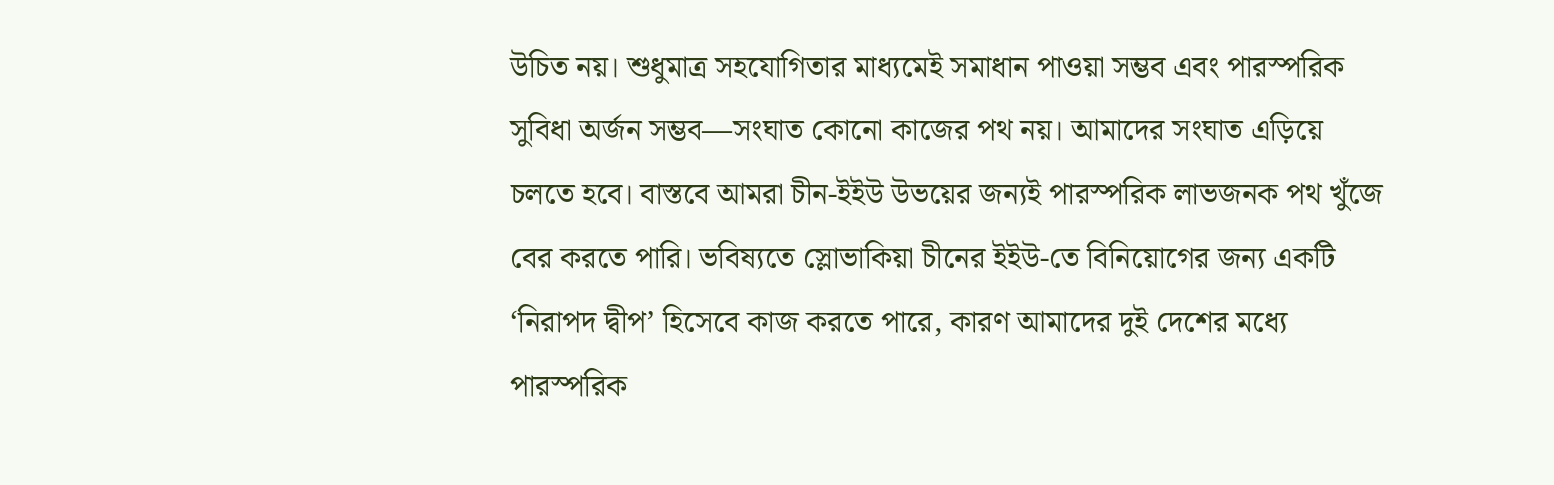উচিত নয়। শুধুমাত্র সহযোগিতার মাধ্যমেই সমাধান পাওয়া সম্ভব এবং পারস্পরিক সুবিধা অর্জন সম্ভব—সংঘাত কোনো কাজের পথ নয়। আমাদের সংঘাত এড়িয়ে চলতে হবে। বাস্তবে আমরা চীন-ইইউ উভয়ের জন্যই পারস্পরিক লাভজনক পথ খুঁজে বের করতে পারি। ভবিষ্যতে স্লোভাকিয়া চীনের ইইউ-তে বিনিয়োগের জন্য একটি ‘নিরাপদ দ্বীপ’ হিসেবে কাজ করতে পারে, কারণ আমাদের দুই দেশের মধ্যে পারস্পরিক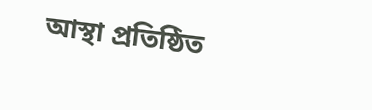আস্থা প্রতিষ্ঠিত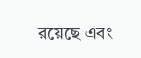রয়েছে এবং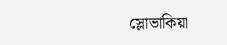স্লোভাকিয়া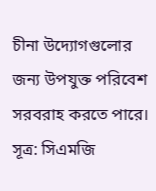চীনা উদ্যোগগুলোর জন্য উপযুক্ত পরিবেশ সরবরাহ করতে পারে।
সূত্র: সিএমজি